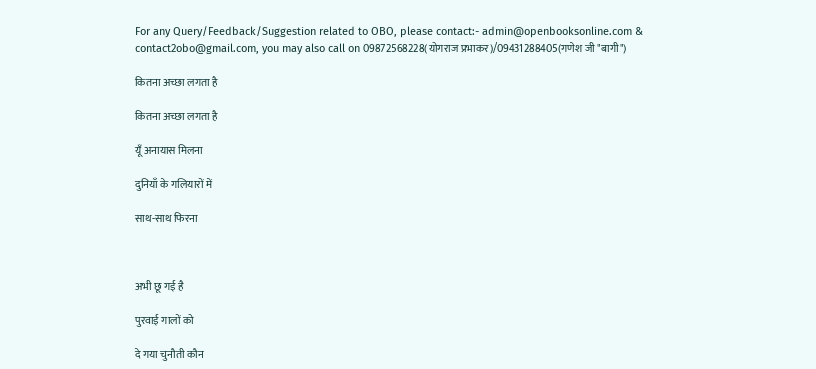For any Query/Feedback/Suggestion related to OBO, please contact:- admin@openbooksonline.com & contact2obo@gmail.com, you may also call on 09872568228(योगराज प्रभाकर)/09431288405(गणेश जी "बागी")

कितना अच्छा लगता है

कितना अच्छा लगता है

यूँ अनायास मिलना

दुनियाँ के गलियारों में

साथ-साथ फिरना



अभी छू गई है

पुरवाई गालों को

दे गया चुनौती कौन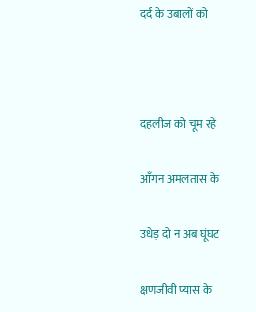दर्द के उबालों को



दहलीज को चूम रहे

आँगन अमलतास के

उधेड़ दो न अब घूंघट

क्षणजीवी प्यास के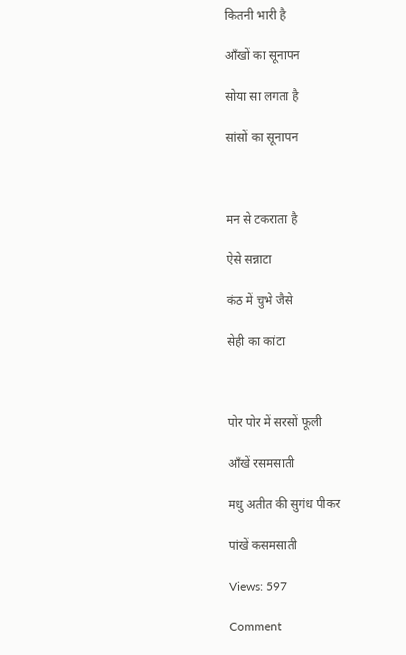कितनी भारी है

आँखों का सूनापन

सोया सा लगता है

सांसों का सूनापन



मन से टकराता है

ऐसे सन्नाटा

कंठ में चुभे जैसे

सेही का कांटा



पोर पोर में सरसों फूली

आँखें रसमसाती

मधु अतीत की सुगंध पीकर

पांखें कसमसाती

Views: 597

Comment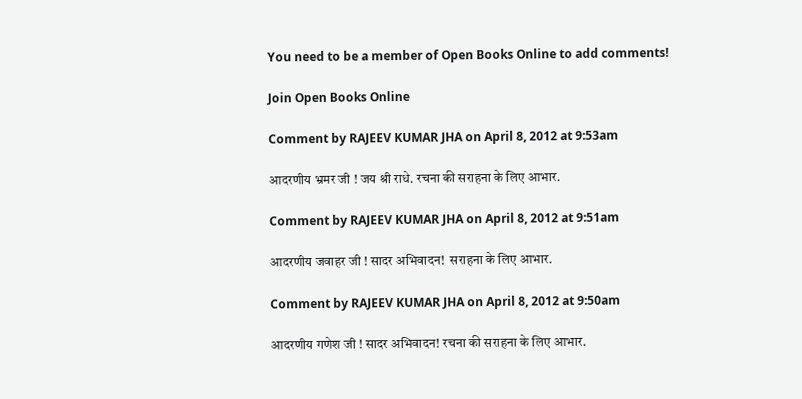You need to be a member of Open Books Online to add comments!

Join Open Books Online

Comment by RAJEEV KUMAR JHA on April 8, 2012 at 9:53am

आदरणीय भ्रमर जी ! जय श्री राधे. रचना की सराहना के लिए आभार.

Comment by RAJEEV KUMAR JHA on April 8, 2012 at 9:51am

आदरणीय जवाहर जी ! सादर अभिवादन!  सराहना के लिए आभार.

Comment by RAJEEV KUMAR JHA on April 8, 2012 at 9:50am

आदरणीय गणेश जी ! सादर अभिवादन! रचना की सराहना के लिए आभार.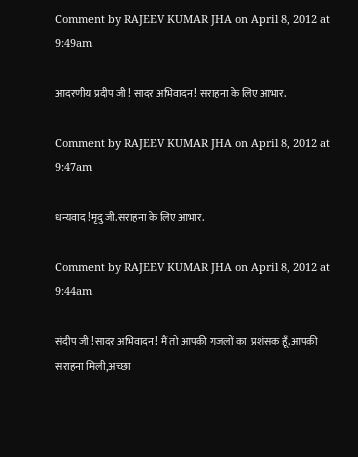Comment by RAJEEV KUMAR JHA on April 8, 2012 at 9:49am

आदरणीय प्रदीप जी ! सादर अभिवादन! सराहना के लिए आभार.

Comment by RAJEEV KUMAR JHA on April 8, 2012 at 9:47am

धन्यवाद !मृदु जी.सराहना के लिए आभार.

Comment by RAJEEV KUMAR JHA on April 8, 2012 at 9:44am

संदीप जी !सादर अभिवादन! मैं तो आपकी गजलों का  प्रशंसक हूँ.आपकी सराहना मिली,अच्छा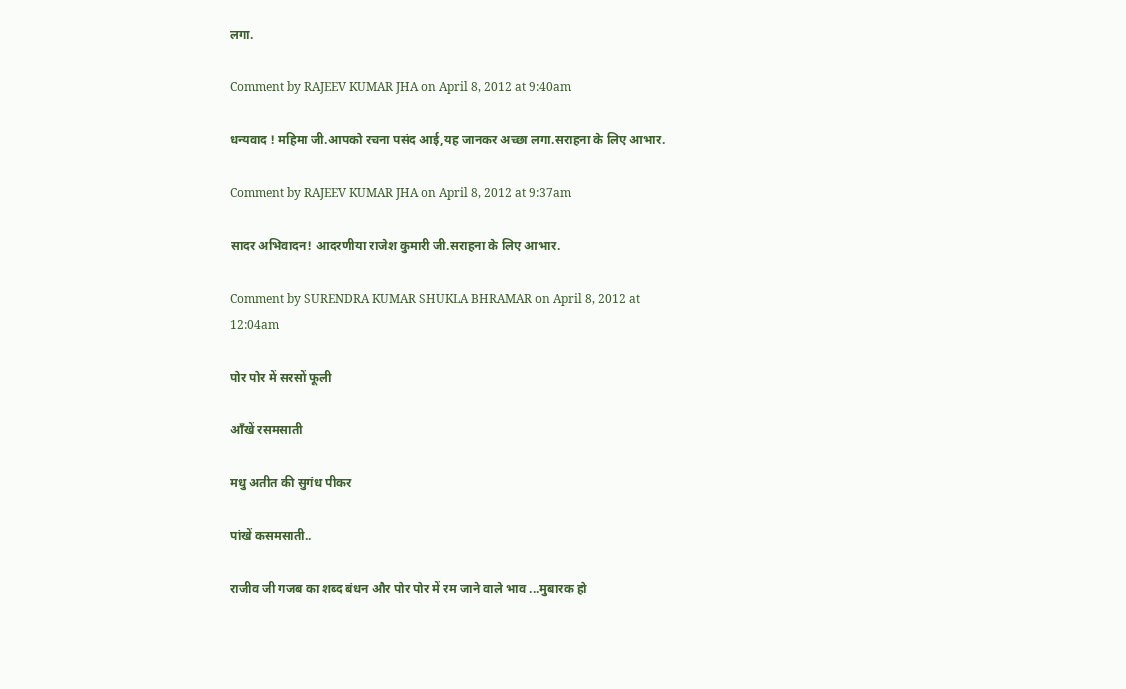लगा.

Comment by RAJEEV KUMAR JHA on April 8, 2012 at 9:40am

धन्यवाद ! महिमा जी.आपको रचना पसंद आई,यह जानकर अच्छा लगा.सराहना के लिए आभार.

Comment by RAJEEV KUMAR JHA on April 8, 2012 at 9:37am

सादर अभिवादन! आदरणीया राजेश कुमारी जी.सराहना के लिए आभार.

Comment by SURENDRA KUMAR SHUKLA BHRAMAR on April 8, 2012 at 12:04am

पोर पोर में सरसों फूली

आँखें रसमसाती

मधु अतीत की सुगंध पीकर

पांखें कसमसाती..

राजीव जी गजब का शब्द बंधन और पोर पोर में रम जाने वाले भाव ...मुबारक हो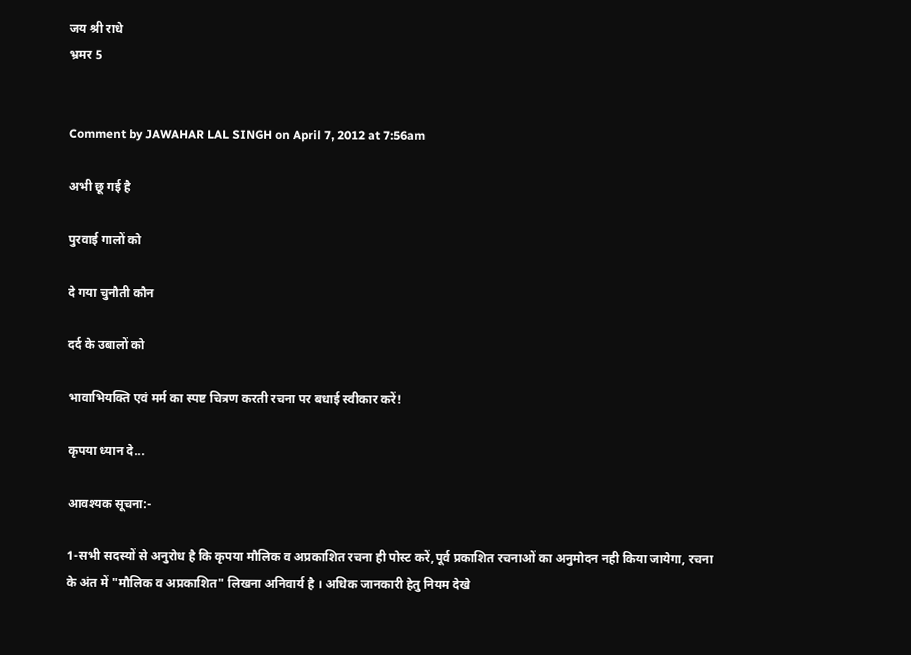जय श्री राधे
भ्रमर 5


Comment by JAWAHAR LAL SINGH on April 7, 2012 at 7:56am

अभी छू गई है

पुरवाई गालों को

दे गया चुनौती कौन

दर्द के उबालों को

भावाभियक्ति एवं मर्म का स्पष्ट चित्रण करती रचना पर बधाई स्वीकार करें!

कृपया ध्यान दे...

आवश्यक सूचना:-

1-सभी सदस्यों से अनुरोध है कि कृपया मौलिक व अप्रकाशित रचना ही पोस्ट करें,पूर्व प्रकाशित रचनाओं का अनुमोदन नही किया जायेगा, रचना के अंत में "मौलिक व अप्रकाशित" लिखना अनिवार्य है । अधिक जानकारी हेतु नियम देखे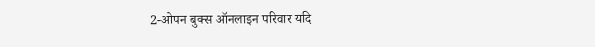2-ओपन बुक्स ऑनलाइन परिवार यदि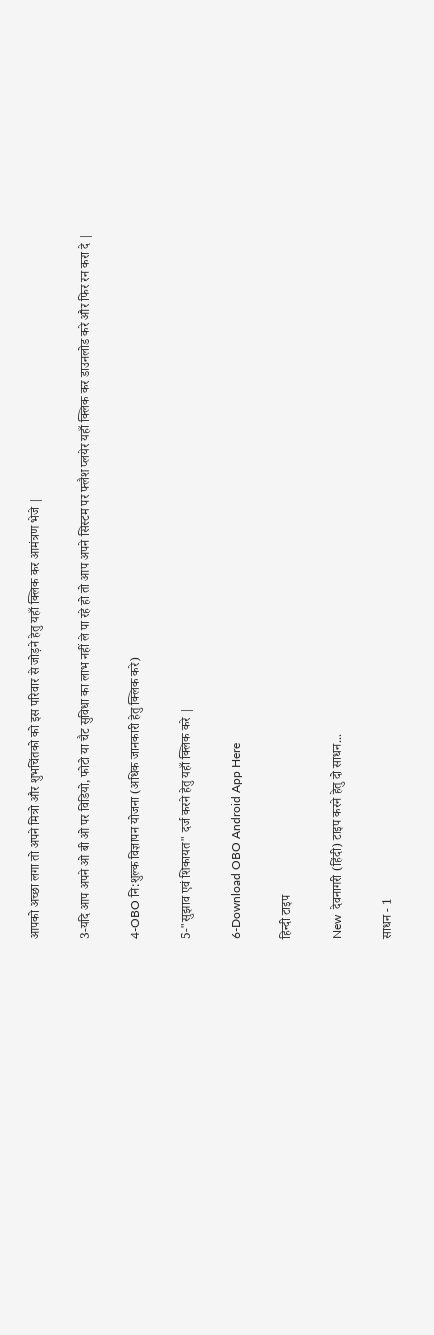आपको अच्छा लगा तो अपने मित्रो और शुभचिंतको को इस परिवार से जोड़ने हेतु यहाँ क्लिक कर आमंत्रण भेजे |

3-यदि आप अपने ओ बी ओ पर विडियो, फोटो या चैट सुविधा का लाभ नहीं ले पा रहे हो तो आप अपने सिस्टम पर फ्लैश प्लयेर यहाँ क्लिक कर डाउनलोड करे और फिर रन करा दे |

4-OBO नि:शुल्क विज्ञापन योजना (अधिक जानकारी हेतु क्लिक करे)

5-"सुझाव एवं शिकायत" दर्ज करने हेतु यहाँ क्लिक करे |

6-Download OBO Android App Here

हिन्दी टाइप

New  देवनागरी (हिंदी) टाइप करने हेतु दो साधन...

साधन - 1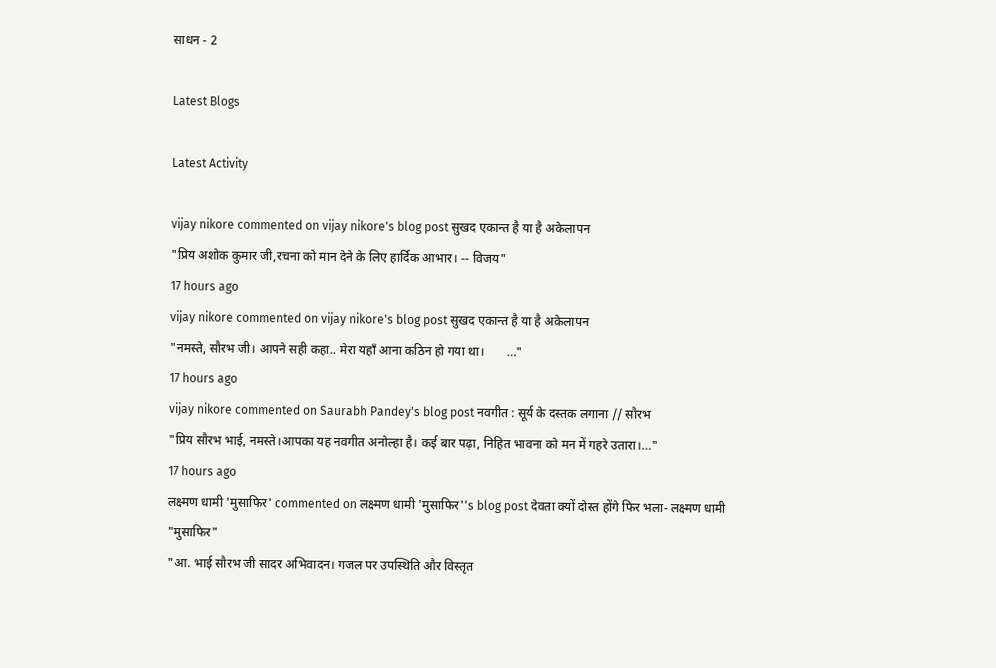साधन - 2

Latest Blogs

Latest Activity

vijay nikore commented on vijay nikore's blog post सुखद एकान्त है या है अकेलापन
"प्रिय अशोक कुमार जी,रचना को मान देने के लिए हार्दिक आभार। -- विजय"
17 hours ago
vijay nikore commented on vijay nikore's blog post सुखद एकान्त है या है अकेलापन
"नमस्ते, सौरभ जी। आपने सही कहा.. मेरा यहाँ आना कठिन हो गया था।       …"
17 hours ago
vijay nikore commented on Saurabh Pandey's blog post नवगीत : सूर्य के दस्तक लगाना // सौरभ
"प्रिय सौरभ भाई, नमस्ते।आपका यह नवगीत अनोल्हा है। कई बार पढ़ा, निहित भावना को मन में गहरे उतारा।…"
17 hours ago
लक्ष्मण धामी 'मुसाफिर' commented on लक्ष्मण धामी 'मुसाफिर''s blog post देवता क्यों दोस्त होंगे फिर भला- लक्ष्मण धामी "मुसाफिर"
"आ. भाई सौरभ जी सादर अभिवादन। गजल पर उपस्थिति और विस्तृत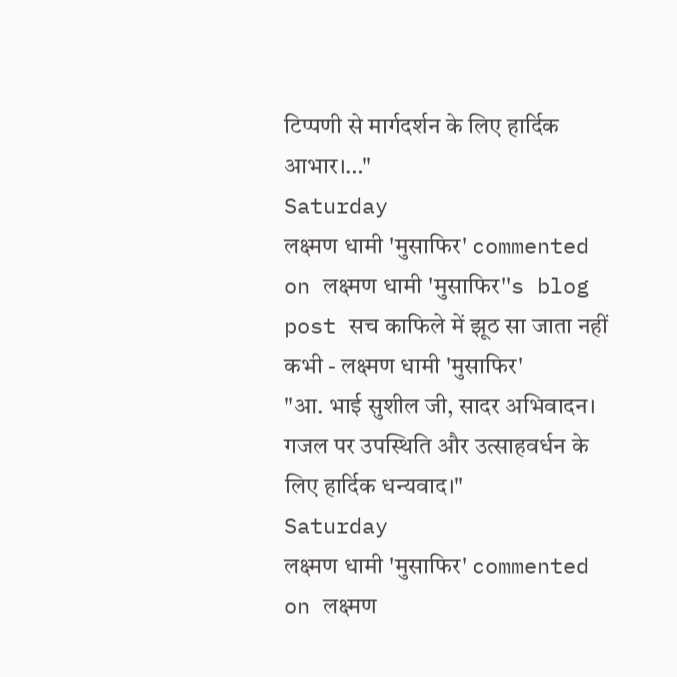टिप्पणी से मार्गदर्शन के लिए हार्दिक आभार।…"
Saturday
लक्ष्मण धामी 'मुसाफिर' commented on लक्ष्मण धामी 'मुसाफिर''s blog post सच काफिले में झूठ सा जाता नहीं कभी - लक्ष्मण धामी 'मुसाफिर'
"आ. भाई सुशील जी, सादर अभिवादन। गजल पर उपस्थिति और उत्साहवर्धन के लिए हार्दिक धन्यवाद।"
Saturday
लक्ष्मण धामी 'मुसाफिर' commented on लक्ष्मण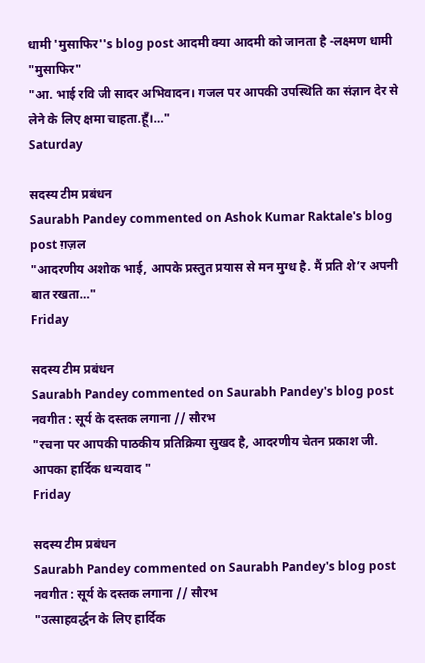धामी 'मुसाफिर''s blog post आदमी क्या आदमी को जानता है -लक्ष्मण धामी "मुसाफिर"
"आ. भाई रवि जी सादर अभिवादन। गजल पर आपकी उपस्थिति का संज्ञान देर से लेने के लिए क्षमा चाहता.हूँ।…"
Saturday

सदस्य टीम प्रबंधन
Saurabh Pandey commented on Ashok Kumar Raktale's blog post ग़ज़ल
"आदरणीय अशोक भाई, आपके प्रस्तुत प्रयास से मन मुग्ध है. मैं प्रति शे’र अपनी बात रखता…"
Friday

सदस्य टीम प्रबंधन
Saurabh Pandey commented on Saurabh Pandey's blog post नवगीत : सूर्य के दस्तक लगाना // सौरभ
"रचना पर आपकी पाठकीय प्रतिक्रिया सुखद है, आदरणीय चेतन प्रकाश जी.  आपका हार्दिक धन्यवाद "
Friday

सदस्य टीम प्रबंधन
Saurabh Pandey commented on Saurabh Pandey's blog post नवगीत : सूर्य के दस्तक लगाना // सौरभ
"उत्साहवर्द्धन के लिए हार्दिक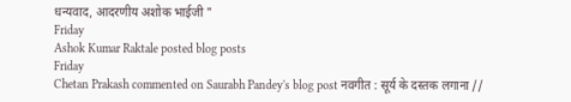धन्यवाद, आदरणीय अशोक भाईजी "
Friday
Ashok Kumar Raktale posted blog posts
Friday
Chetan Prakash commented on Saurabh Pandey's blog post नवगीत : सूर्य के दस्तक लगाना //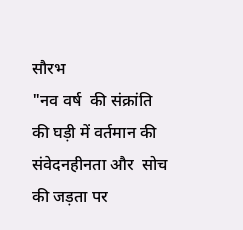सौरभ
"नव वर्ष  की संक्रांति की घड़ी में वर्तमान की संवेदनहीनता और  सोच की जड़ता पर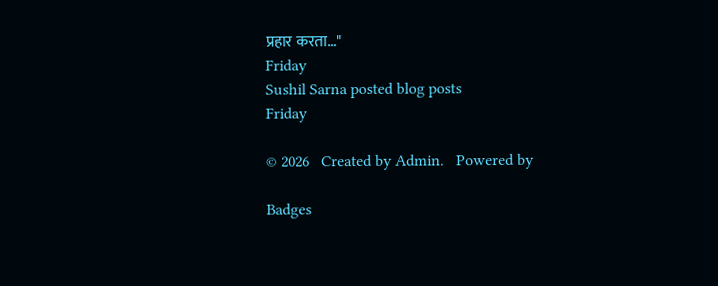प्रहार करता…"
Friday
Sushil Sarna posted blog posts
Friday

© 2026   Created by Admin.   Powered by

Badges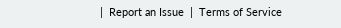|  Report an Issue  |  Terms of Service